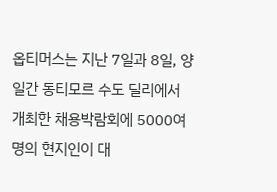옵티머스는 지난 7일과 8일, 양일간 동티모르 수도 딜리에서 개최한 채용박람회에 5000여명의 현지인이 대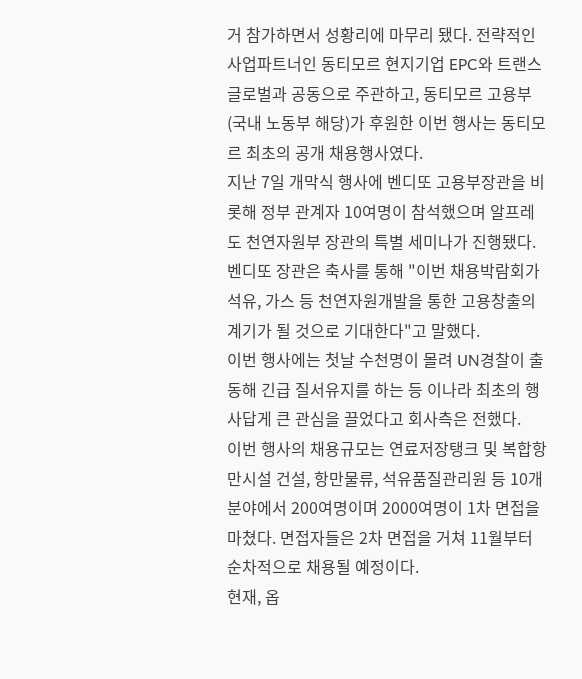거 참가하면서 성황리에 마무리 됐다. 전략적인 사업파트너인 동티모르 현지기업 EPC와 트랜스글로벌과 공동으로 주관하고, 동티모르 고용부 (국내 노동부 해당)가 후원한 이번 행사는 동티모르 최초의 공개 채용행사였다.
지난 7일 개막식 행사에 벤디또 고용부장관을 비롯해 정부 관계자 10여명이 참석했으며 알프레도 천연자원부 장관의 특별 세미나가 진행됐다.
벤디또 장관은 축사를 통해 "이번 채용박람회가 석유, 가스 등 천연자원개발을 통한 고용창출의 계기가 될 것으로 기대한다"고 말했다.
이번 행사에는 첫날 수천명이 몰려 UN경찰이 출동해 긴급 질서유지를 하는 등 이나라 최초의 행사답게 큰 관심을 끌었다고 회사측은 전했다.
이번 행사의 채용규모는 연료저장탱크 및 복합항만시설 건설, 항만물류, 석유품질관리원 등 10개분야에서 200여명이며 2000여명이 1차 면접을 마쳤다. 면접자들은 2차 면접을 거쳐 11월부터 순차적으로 채용될 예정이다.
현재, 옵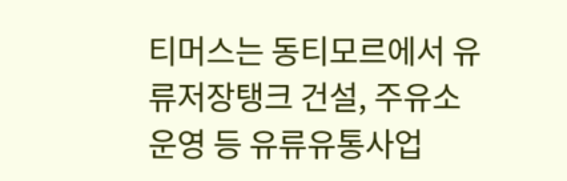티머스는 동티모르에서 유류저장탱크 건설, 주유소 운영 등 유류유통사업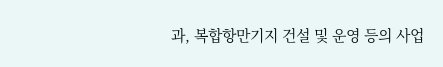과, 복합항만기지 건설 및 운영 등의 사업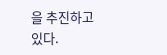을 추진하고 있다.